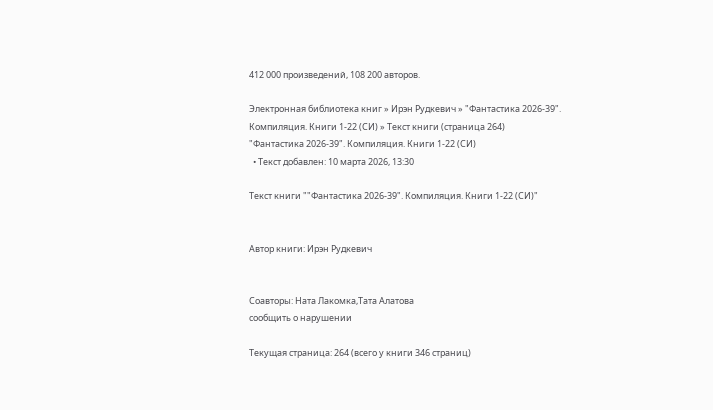412 000 произведений, 108 200 авторов.

Электронная библиотека книг » Ирэн Рудкевич » "Фантастика 2026-39". Компиляция. Книги 1-22 (СИ) » Текст книги (страница 264)
"Фантастика 2026-39". Компиляция. Книги 1-22 (СИ)
  • Текст добавлен: 10 марта 2026, 13:30

Текст книги ""Фантастика 2026-39". Компиляция. Книги 1-22 (СИ)"


Автор книги: Ирэн Рудкевич


Соавторы: Ната Лакомка,Тата Алатова
сообщить о нарушении

Текущая страница: 264 (всего у книги 346 страниц)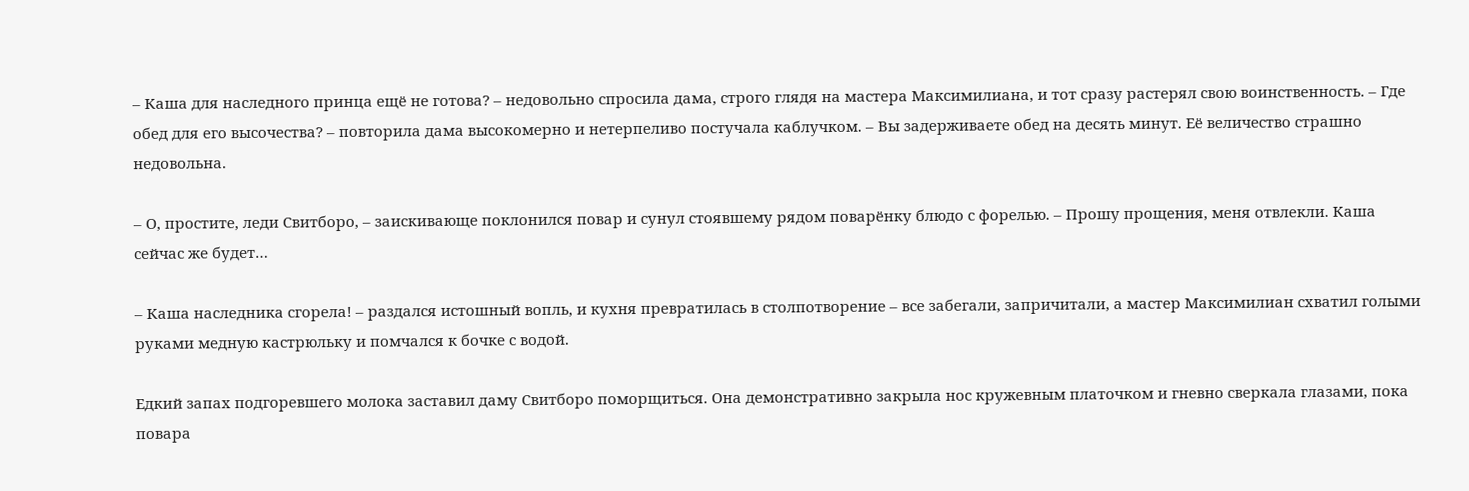– Каша для наследного принца ещё не готова? – недовольно спросила дама, строго глядя на мастера Максимилиана, и тот сразу растерял свою воинственность. – Где обед для его высочества? – повторила дама высокомерно и нетерпеливо постучала каблучком. – Вы задерживаете обед на десять минут. Её величество страшно недовольна.

– О, простите, леди Свитборо, – заискивающе поклонился повар и сунул стоявшему рядом поварёнку блюдо с форелью. – Прошу прощения, меня отвлекли. Каша сейчас же будет…

– Каша наследника сгорела! – раздался истошный вопль, и кухня превратилась в столпотворение – все забегали, запричитали, а мастер Максимилиан схватил голыми руками медную кастрюльку и помчался к бочке с водой.

Едкий запах подгоревшего молока заставил даму Свитборо поморщиться. Она демонстративно закрыла нос кружевным платочком и гневно сверкала глазами, пока повара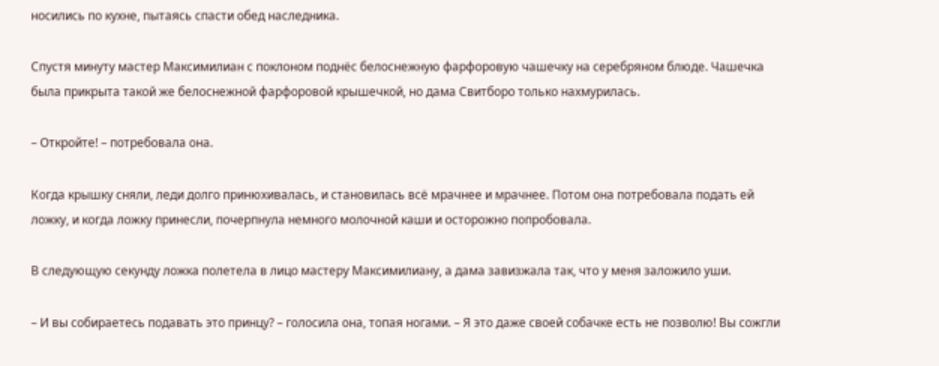носились по кухне, пытаясь спасти обед наследника.

Спустя минуту мастер Максимилиан с поклоном поднёс белоснежную фарфоровую чашечку на серебряном блюде. Чашечка была прикрыта такой же белоснежной фарфоровой крышечкой, но дама Свитборо только нахмурилась.

– Откройте! – потребовала она.

Когда крышку сняли, леди долго принюхивалась, и становилась всё мрачнее и мрачнее. Потом она потребовала подать ей ложку, и когда ложку принесли, почерпнула немного молочной каши и осторожно попробовала.

В следующую секунду ложка полетела в лицо мастеру Максимилиану, а дама завизжала так, что у меня заложило уши.

– И вы собираетесь подавать это принцу? – голосила она, топая ногами. – Я это даже своей собачке есть не позволю! Вы сожгли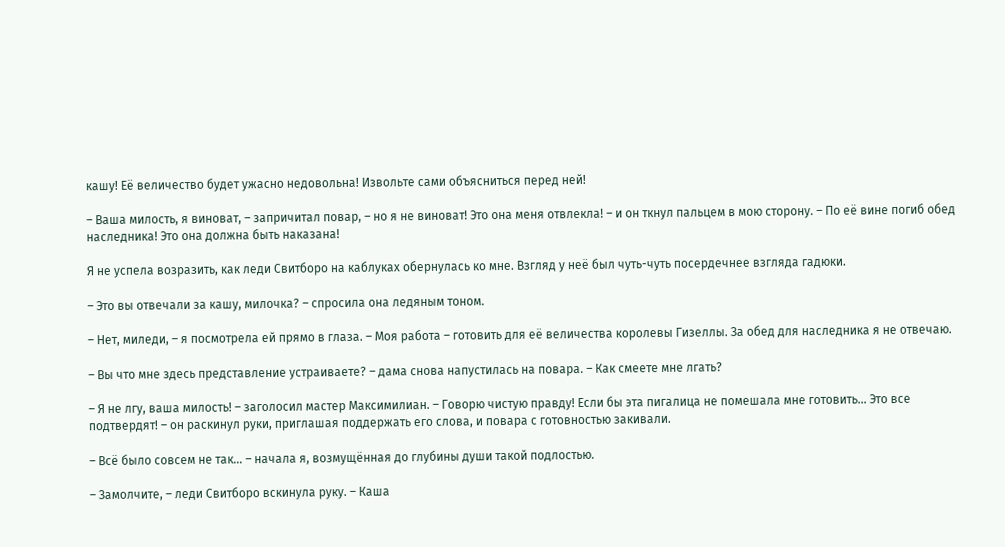кашу! Её величество будет ужасно недовольна! Извольте сами объясниться перед ней!

– Ваша милость, я виноват, – запричитал повар, – но я не виноват! Это она меня отвлекла! – и он ткнул пальцем в мою сторону. – По её вине погиб обед наследника! Это она должна быть наказана!

Я не успела возразить, как леди Свитборо на каблуках обернулась ко мне. Взгляд у неё был чуть-чуть посердечнее взгляда гадюки.

– Это вы отвечали за кашу, милочка? – спросила она ледяным тоном.

– Нет, миледи, – я посмотрела ей прямо в глаза. – Моя работа – готовить для её величества королевы Гизеллы. За обед для наследника я не отвечаю.

– Вы что мне здесь представление устраиваете? – дама снова напустилась на повара. – Как смеете мне лгать?

– Я не лгу, ваша милость! – заголосил мастер Максимилиан. – Говорю чистую правду! Если бы эта пигалица не помешала мне готовить… Это все подтвердят! – он раскинул руки, приглашая поддержать его слова, и повара с готовностью закивали.

– Всё было совсем не так… – начала я, возмущённая до глубины души такой подлостью.

– Замолчите, – леди Свитборо вскинула руку. – Каша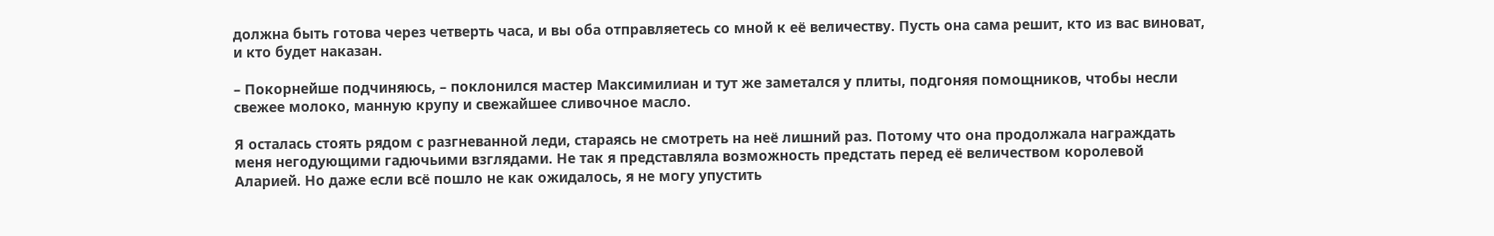должна быть готова через четверть часа, и вы оба отправляетесь со мной к её величеству. Пусть она сама решит, кто из вас виноват, и кто будет наказан.

– Покорнейше подчиняюсь, – поклонился мастер Максимилиан и тут же заметался у плиты, подгоняя помощников, чтобы несли свежее молоко, манную крупу и свежайшее сливочное масло.

Я осталась стоять рядом с разгневанной леди, стараясь не смотреть на неё лишний раз. Потому что она продолжала награждать меня негодующими гадючьими взглядами. Не так я представляла возможность предстать перед её величеством королевой Аларией. Но даже если всё пошло не как ожидалось, я не могу упустить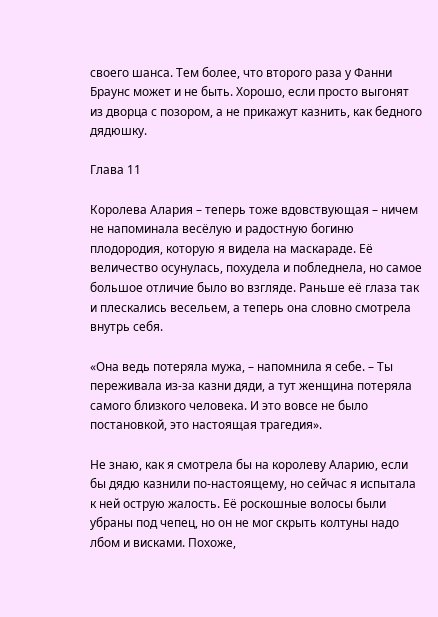своего шанса. Тем более, что второго раза у Фанни Браунс может и не быть. Хорошо, если просто выгонят из дворца с позором, а не прикажут казнить, как бедного дядюшку.

Глава 11

Королева Алария – теперь тоже вдовствующая – ничем не напоминала весёлую и радостную богиню плодородия, которую я видела на маскараде. Её величество осунулась, похудела и побледнела, но самое большое отличие было во взгляде. Раньше её глаза так и плескались весельем, а теперь она словно смотрела внутрь себя.

«Она ведь потеряла мужа, – напомнила я себе. – Ты переживала из-за казни дяди, а тут женщина потеряла самого близкого человека. И это вовсе не было постановкой, это настоящая трагедия».

Не знаю, как я смотрела бы на королеву Аларию, если бы дядю казнили по-настоящему, но сейчас я испытала к ней острую жалость. Её роскошные волосы были убраны под чепец, но он не мог скрыть колтуны надо лбом и висками. Похоже,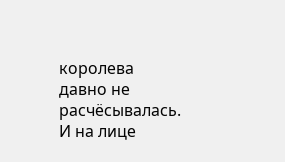королева давно не расчёсывалась. И на лице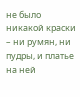не было никакой краски – ни румян, ни пудры, и платье на ней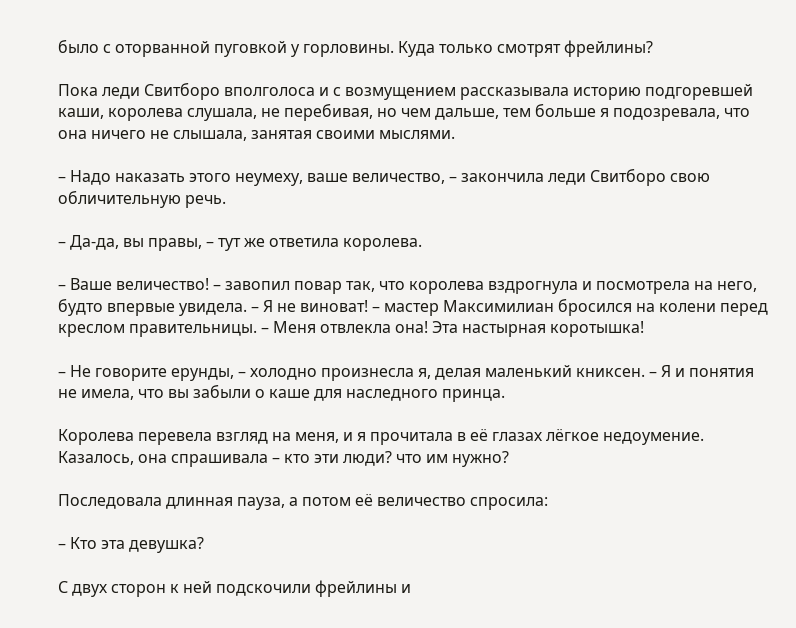было с оторванной пуговкой у горловины. Куда только смотрят фрейлины?

Пока леди Свитборо вполголоса и с возмущением рассказывала историю подгоревшей каши, королева слушала, не перебивая, но чем дальше, тем больше я подозревала, что она ничего не слышала, занятая своими мыслями.

– Надо наказать этого неумеху, ваше величество, – закончила леди Свитборо свою обличительную речь.

– Да-да, вы правы, – тут же ответила королева.

– Ваше величество! – завопил повар так, что королева вздрогнула и посмотрела на него, будто впервые увидела. – Я не виноват! – мастер Максимилиан бросился на колени перед креслом правительницы. – Меня отвлекла она! Эта настырная коротышка!

– Не говорите ерунды, – холодно произнесла я, делая маленький книксен. – Я и понятия не имела, что вы забыли о каше для наследного принца.

Королева перевела взгляд на меня, и я прочитала в её глазах лёгкое недоумение. Казалось, она спрашивала – кто эти люди? что им нужно?

Последовала длинная пауза, а потом её величество спросила:

– Кто эта девушка?

С двух сторон к ней подскочили фрейлины и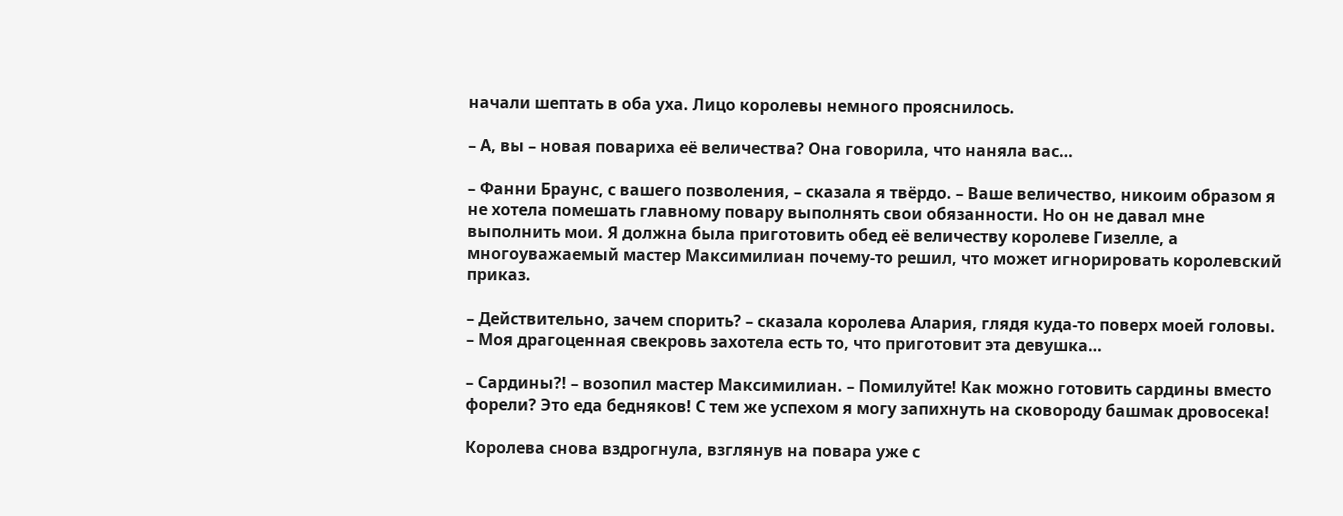начали шептать в оба уха. Лицо королевы немного прояснилось.

– А, вы – новая повариха её величества? Она говорила, что наняла вас…

– Фанни Браунс, с вашего позволения, – сказала я твёрдо. – Ваше величество, никоим образом я не хотела помешать главному повару выполнять свои обязанности. Но он не давал мне выполнить мои. Я должна была приготовить обед её величеству королеве Гизелле, а многоуважаемый мастер Максимилиан почему-то решил, что может игнорировать королевский приказ.

– Действительно, зачем спорить? – сказала королева Алария, глядя куда-то поверх моей головы. – Моя драгоценная свекровь захотела есть то, что приготовит эта девушка…

– Сардины?! – возопил мастер Максимилиан. – Помилуйте! Как можно готовить сардины вместо форели? Это еда бедняков! С тем же успехом я могу запихнуть на сковороду башмак дровосека!

Королева снова вздрогнула, взглянув на повара уже с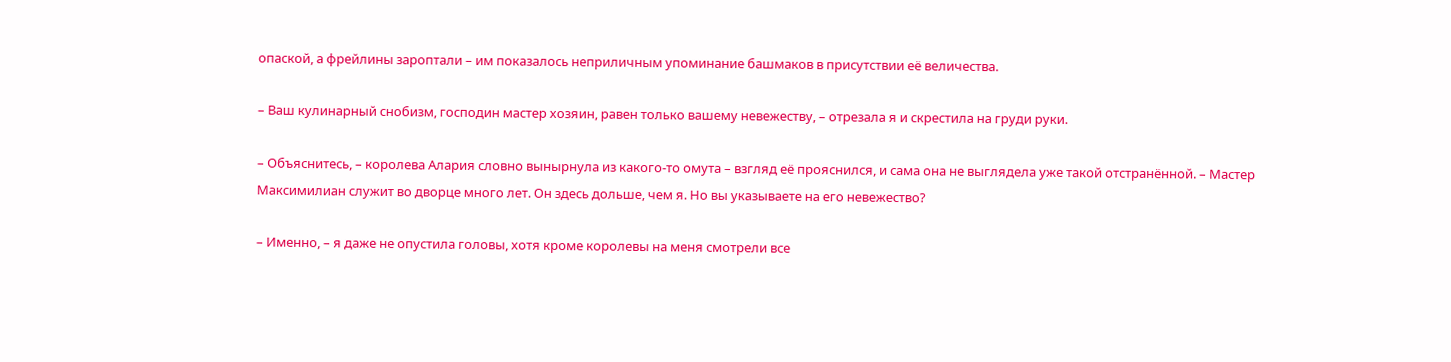опаской, а фрейлины зароптали – им показалось неприличным упоминание башмаков в присутствии её величества.

– Ваш кулинарный снобизм, господин мастер хозяин, равен только вашему невежеству, – отрезала я и скрестила на груди руки.

– Объяснитесь, – королева Алария словно вынырнула из какого-то омута – взгляд её прояснился, и сама она не выглядела уже такой отстранённой. – Мастер Максимилиан служит во дворце много лет. Он здесь дольше, чем я. Но вы указываете на его невежество?

– Именно, – я даже не опустила головы, хотя кроме королевы на меня смотрели все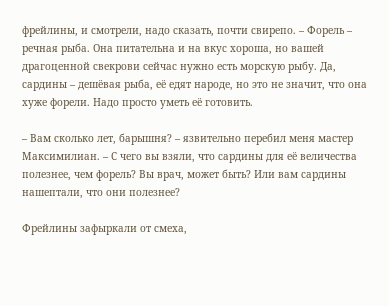фрейлины, и смотрели, надо сказать, почти свирепо. – Форель – речная рыба. Она питательна и на вкус хороша, но вашей драгоценной свекрови сейчас нужно есть морскую рыбу. Да, сардины – дешёвая рыба, её едят народе, но это не значит, что она хуже форели. Надо просто уметь её готовить.

– Вам сколько лет, барышня? – язвительно перебил меня мастер Максимилиан. – С чего вы взяли, что сардины для её величества полезнее, чем форель? Вы врач, может быть? Или вам сардины нашептали, что они полезнее?

Фрейлины зафыркали от смеха,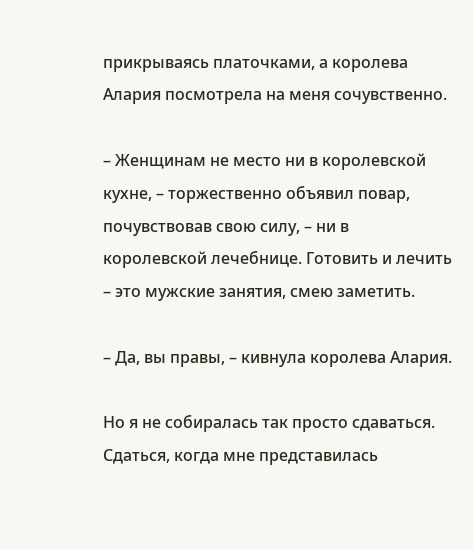прикрываясь платочками, а королева Алария посмотрела на меня сочувственно.

– Женщинам не место ни в королевской кухне, – торжественно объявил повар, почувствовав свою силу, – ни в королевской лечебнице. Готовить и лечить – это мужские занятия, смею заметить.

– Да, вы правы, – кивнула королева Алария.

Но я не собиралась так просто сдаваться. Сдаться, когда мне представилась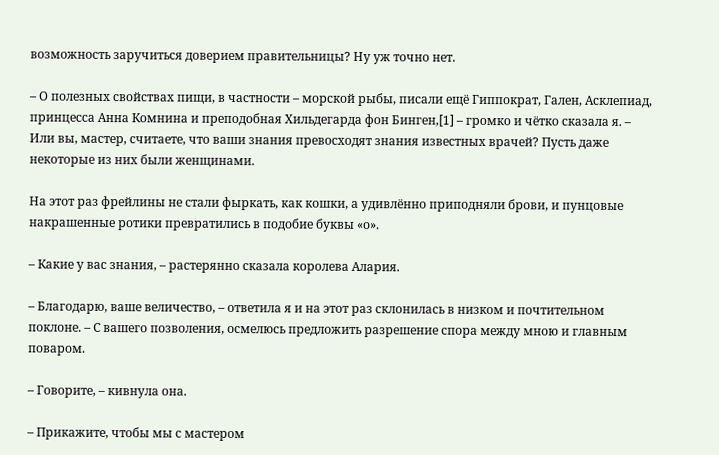возможность заручиться доверием правительницы? Ну уж точно нет.

– О полезных свойствах пищи, в частности – морской рыбы, писали ещё Гиппократ, Гален, Асклепиад, принцесса Анна Комнина и преподобная Хильдегарда фон Бинген,[1] – громко и чётко сказала я. – Или вы, мастер, считаете, что ваши знания превосходят знания известных врачей? Пусть даже некоторые из них были женщинами.

На этот раз фрейлины не стали фыркать, как кошки, а удивлённо приподняли брови, и пунцовые накрашенные ротики превратились в подобие буквы «о».

– Какие у вас знания, – растерянно сказала королева Алария.

– Благодарю, ваше величество, – ответила я и на этот раз склонилась в низком и почтительном поклоне. – С вашего позволения, осмелюсь предложить разрешение спора между мною и главным поваром.

– Говорите, – кивнула она.

– Прикажите, чтобы мы с мастером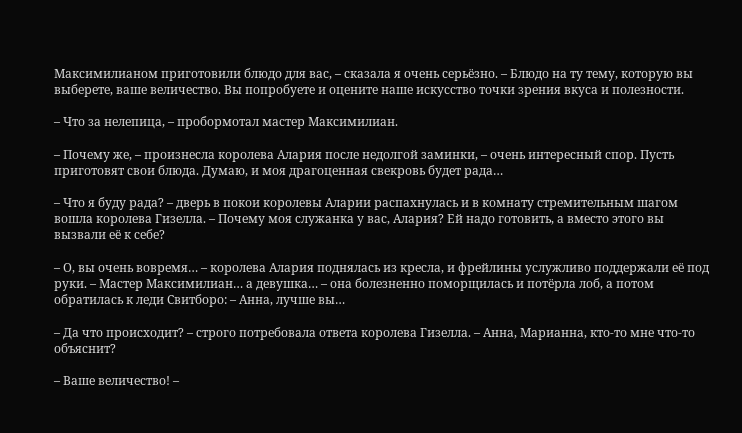Максимилианом приготовили блюдо для вас, – сказала я очень серьёзно. – Блюдо на ту тему, которую вы выберете, ваше величество. Вы попробуете и оцените наше искусство точки зрения вкуса и полезности.

– Что за нелепица, – пробормотал мастер Максимилиан.

– Почему же, – произнесла королева Алария после недолгой заминки, – очень интересный спор. Пусть приготовят свои блюда. Думаю, и моя драгоценная свекровь будет рада…

– Что я буду рада? – дверь в покои королевы Аларии распахнулась и в комнату стремительным шагом вошла королева Гизелла. – Почему моя служанка у вас, Алария? Ей надо готовить, а вместо этого вы вызвали её к себе?

– О, вы очень вовремя… – королева Алария поднялась из кресла, и фрейлины услужливо поддержали её под руки. – Мастер Максимилиан… а девушка… – она болезненно поморщилась и потёрла лоб, а потом обратилась к леди Свитборо: – Анна, лучше вы…

– Да что происходит? – строго потребовала ответа королева Гизелла. – Анна, Марианна, кто-то мне что-то объяснит?

– Ваше величество! –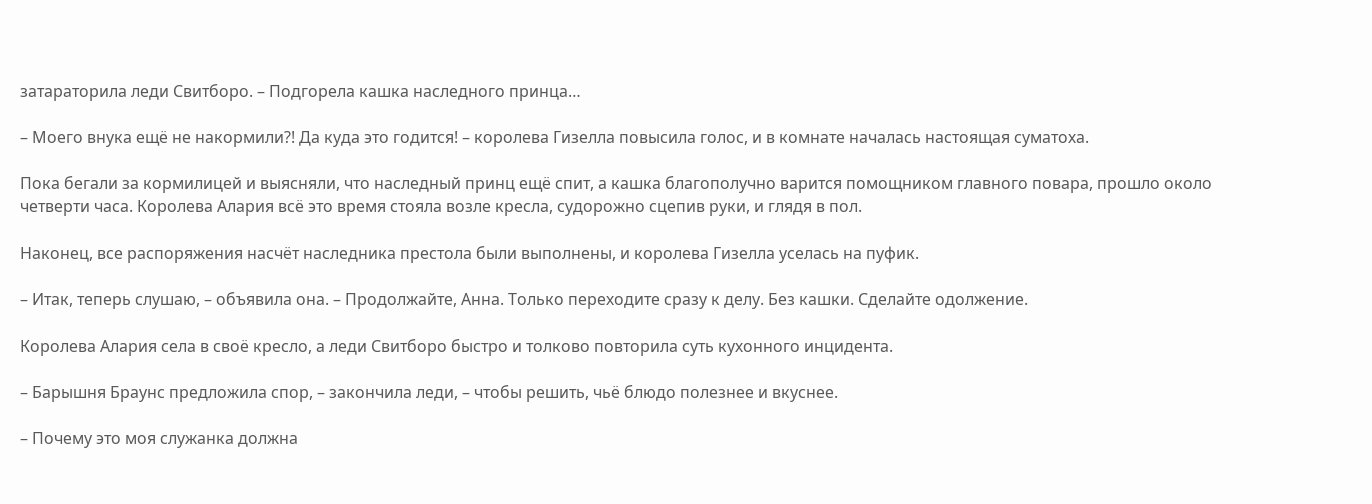затараторила леди Свитборо. – Подгорела кашка наследного принца…

– Моего внука ещё не накормили?! Да куда это годится! – королева Гизелла повысила голос, и в комнате началась настоящая суматоха.

Пока бегали за кормилицей и выясняли, что наследный принц ещё спит, а кашка благополучно варится помощником главного повара, прошло около четверти часа. Королева Алария всё это время стояла возле кресла, судорожно сцепив руки, и глядя в пол.

Наконец, все распоряжения насчёт наследника престола были выполнены, и королева Гизелла уселась на пуфик.

– Итак, теперь слушаю, – объявила она. – Продолжайте, Анна. Только переходите сразу к делу. Без кашки. Сделайте одолжение.

Королева Алария села в своё кресло, а леди Свитборо быстро и толково повторила суть кухонного инцидента.

– Барышня Браунс предложила спор, – закончила леди, – чтобы решить, чьё блюдо полезнее и вкуснее.

– Почему это моя служанка должна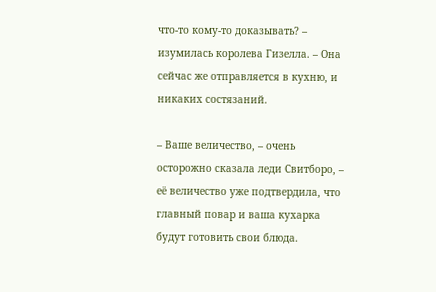что-то кому-то доказывать? – изумилась королева Гизелла. – Она сейчас же отправляется в кухню, и никаких состязаний.

– Ваше величество, – очень осторожно сказала леди Свитборо, – её величество уже подтвердила, что главный повар и ваша кухарка будут готовить свои блюда.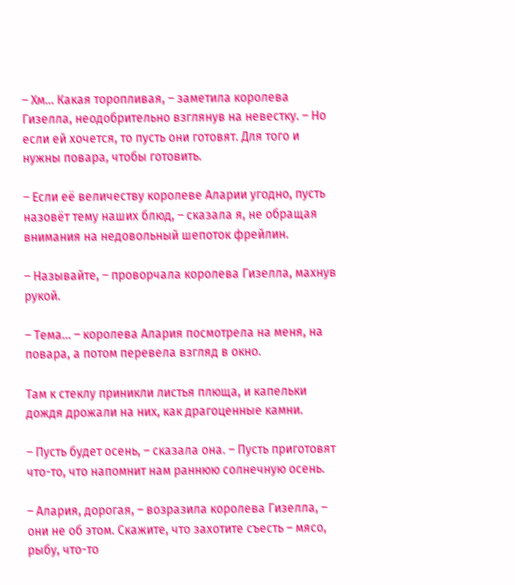– Хм… Какая торопливая, – заметила королева Гизелла, неодобрительно взглянув на невестку. – Но если ей хочется, то пусть они готовят. Для того и нужны повара, чтобы готовить.

– Если её величеству королеве Аларии угодно, пусть назовёт тему наших блюд, – сказала я, не обращая внимания на недовольный шепоток фрейлин.

– Называйте, – проворчала королева Гизелла, махнув рукой.

– Тема… – королева Алария посмотрела на меня, на повара, а потом перевела взгляд в окно.

Там к стеклу приникли листья плюща, и капельки дождя дрожали на них, как драгоценные камни.

– Пусть будет осень, – сказала она. – Пусть приготовят что-то, что напомнит нам раннюю солнечную осень.

– Алария, дорогая, – возразила королева Гизелла, – они не об этом. Скажите, что захотите съесть – мясо, рыбу, что-то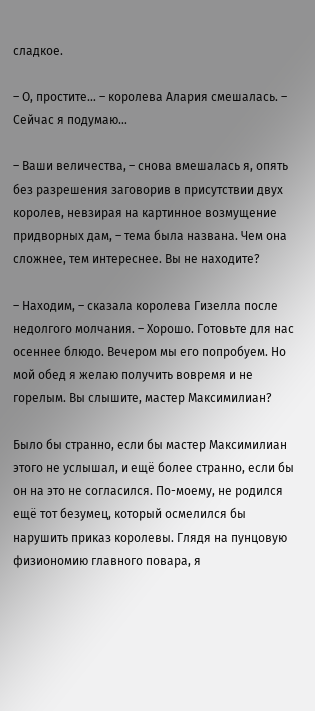сладкое.

– О, простите… – королева Алария смешалась. – Сейчас я подумаю…

– Ваши величества, – снова вмешалась я, опять без разрешения заговорив в присутствии двух королев, невзирая на картинное возмущение придворных дам, – тема была названа. Чем она сложнее, тем интереснее. Вы не находите?

– Находим, – сказала королева Гизелла после недолгого молчания. – Хорошо. Готовьте для нас осеннее блюдо. Вечером мы его попробуем. Но мой обед я желаю получить вовремя и не горелым. Вы слышите, мастер Максимилиан?

Было бы странно, если бы мастер Максимилиан этого не услышал, и ещё более странно, если бы он на это не согласился. По-моему, не родился ещё тот безумец, который осмелился бы нарушить приказ королевы. Глядя на пунцовую физиономию главного повара, я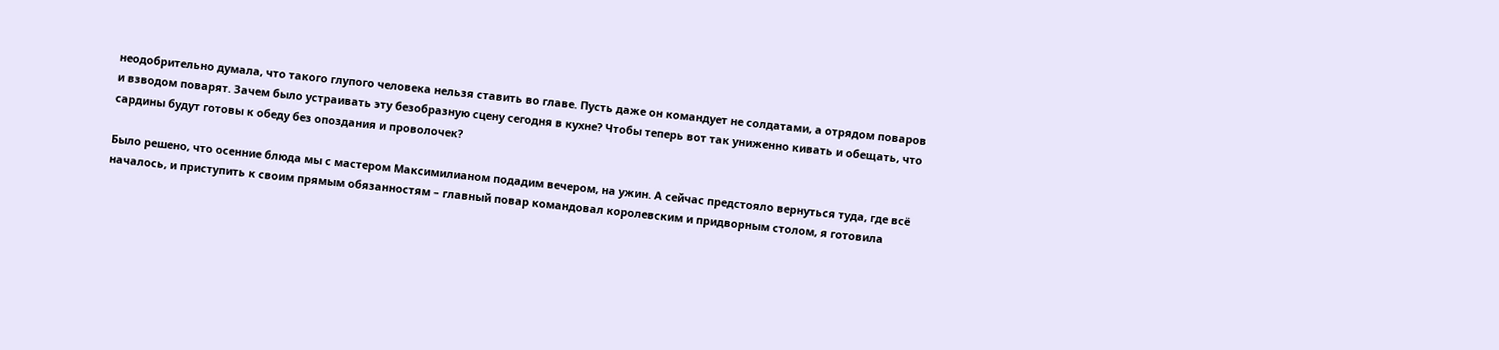неодобрительно думала, что такого глупого человека нельзя ставить во главе. Пусть даже он командует не солдатами, а отрядом поваров и взводом поварят. Зачем было устраивать эту безобразную сцену сегодня в кухне? Чтобы теперь вот так униженно кивать и обещать, что сардины будут готовы к обеду без опоздания и проволочек?

Было решено, что осенние блюда мы с мастером Максимилианом подадим вечером, на ужин. А сейчас предстояло вернуться туда, где всё началось, и приступить к своим прямым обязанностям – главный повар командовал королевским и придворным столом, я готовила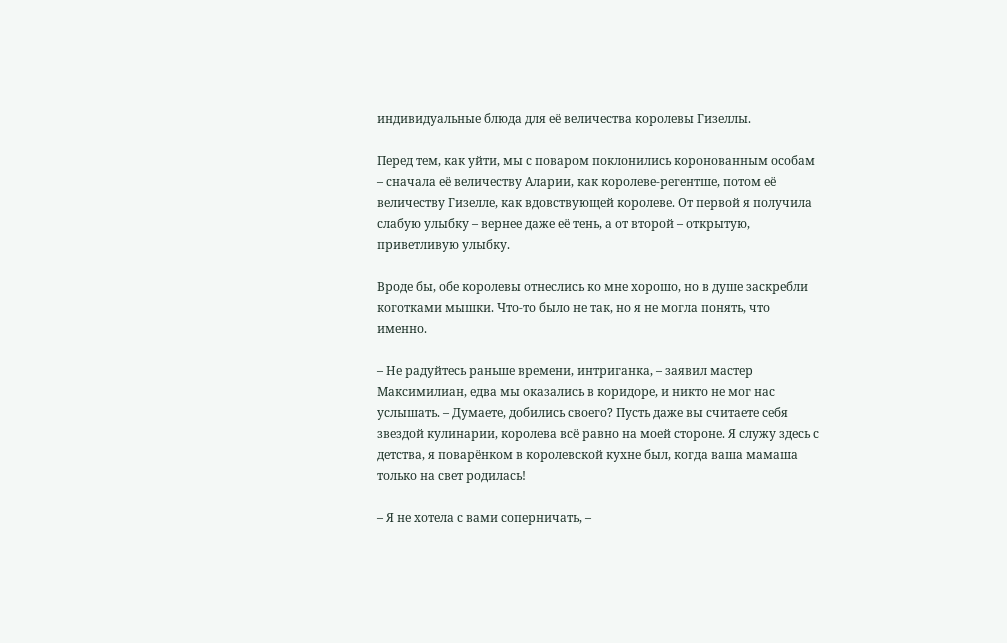индивидуальные блюда для её величества королевы Гизеллы.

Перед тем, как уйти, мы с поваром поклонились коронованным особам – сначала её величеству Аларии, как королеве-регентше, потом её величеству Гизелле, как вдовствующей королеве. От первой я получила слабую улыбку – вернее даже её тень, а от второй – открытую, приветливую улыбку.

Вроде бы, обе королевы отнеслись ко мне хорошо, но в душе заскребли коготками мышки. Что-то было не так, но я не могла понять, что именно.

– Не радуйтесь раньше времени, интриганка, – заявил мастер Максимилиан, едва мы оказались в коридоре, и никто не мог нас услышать. – Думаете, добились своего? Пусть даже вы считаете себя звездой кулинарии, королева всё равно на моей стороне. Я служу здесь с детства, я поварёнком в королевской кухне был, когда ваша мамаша только на свет родилась!

– Я не хотела с вами соперничать, –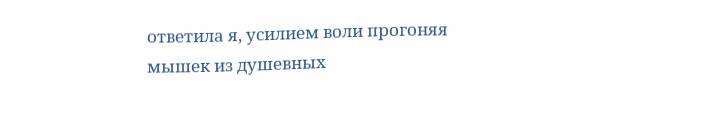ответила я, усилием воли прогоняя мышек из душевных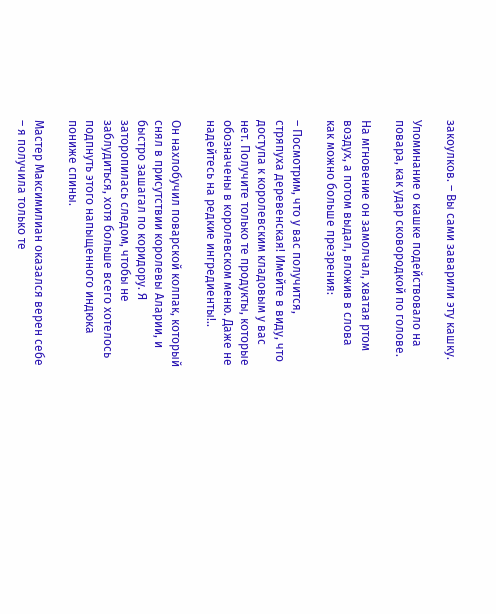закоулков. – Вы сами заварили эту кашку.

Упоминание о кашке подействовало на повара, как удар сковородкой по голове.

На мгновение он замолчал, хватая ртом воздух, а потом выдал, вложив в слова как можно больше презрения:

– Посмотрим, что у вас получится, стряпуха деревенская! Имейте в виду, что доступа к королевским кладовым у вас нет. Получите только те продукты, которые обозначены в королевском меню. Даже не надейтесь на редкие ингредиенты!..

Он нахлобучил поварской колпак, который снял в присутствии королевы Аларии, и быстро зашагал по коридору. Я заторопилась следом, чтобы не заблудиться, хотя больше всего хотелось подпнуть этого напыщенного индюка пониже спины.

Мастер Максимилиан оказался верен себе – я получила только те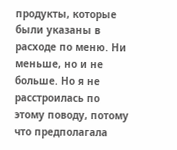продукты, которые были указаны в расходе по меню. Ни меньше, но и не больше. Но я не расстроилась по этому поводу, потому что предполагала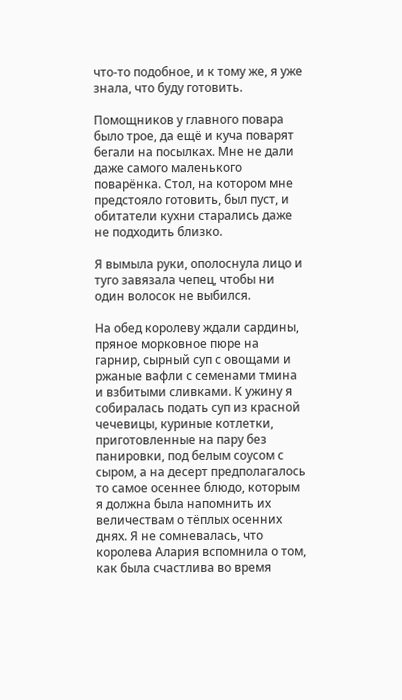что-то подобное, и к тому же, я уже знала, что буду готовить.

Помощников у главного повара было трое, да ещё и куча поварят бегали на посылках. Мне не дали даже самого маленького поварёнка. Стол, на котором мне предстояло готовить, был пуст, и обитатели кухни старались даже не подходить близко.

Я вымыла руки, ополоснула лицо и туго завязала чепец, чтобы ни один волосок не выбился.

На обед королеву ждали сардины, пряное морковное пюре на гарнир, сырный суп с овощами и ржаные вафли с семенами тмина и взбитыми сливками. К ужину я собиралась подать суп из красной чечевицы, куриные котлетки, приготовленные на пару без панировки, под белым соусом с сыром, а на десерт предполагалось то самое осеннее блюдо, которым я должна была напомнить их величествам о тёплых осенних днях. Я не сомневалась, что королева Алария вспомнила о том, как была счастлива во время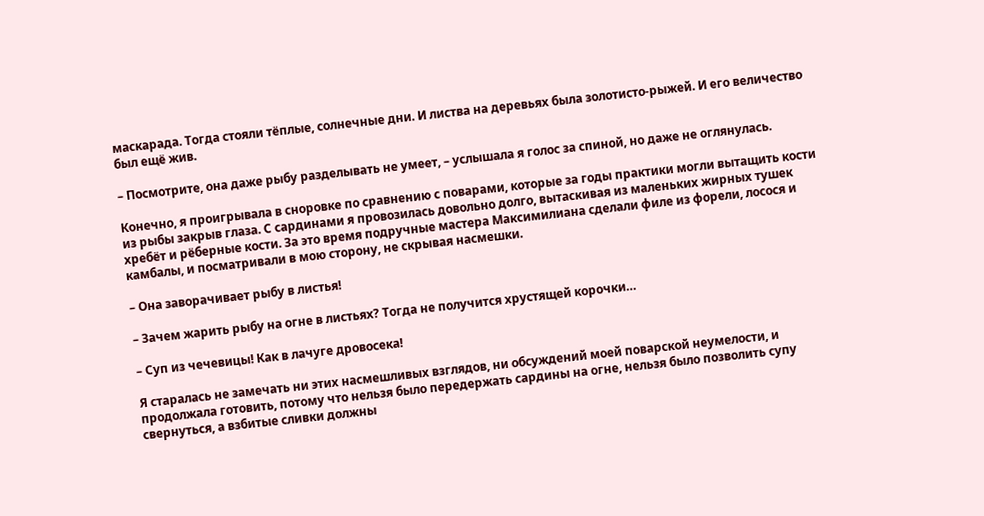маскарада. Тогда стояли тёплые, солнечные дни. И листва на деревьях была золотисто-рыжей. И его величество был ещё жив.

– Посмотрите, она даже рыбу разделывать не умеет, – услышала я голос за спиной, но даже не оглянулась.

Конечно, я проигрывала в сноровке по сравнению с поварами, которые за годы практики могли вытащить кости из рыбы закрыв глаза. С сардинами я провозилась довольно долго, вытаскивая из маленьких жирных тушек хребёт и рёберные кости. За это время подручные мастера Максимилиана сделали филе из форели, лосося и камбалы, и посматривали в мою сторону, не скрывая насмешки.

– Она заворачивает рыбу в листья!

– Зачем жарить рыбу на огне в листьях? Тогда не получится хрустящей корочки…

– Суп из чечевицы! Как в лачуге дровосека!

Я старалась не замечать ни этих насмешливых взглядов, ни обсуждений моей поварской неумелости, и продолжала готовить, потому что нельзя было передержать сардины на огне, нельзя было позволить супу свернуться, а взбитые сливки должны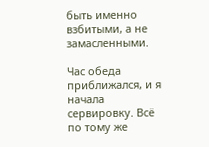быть именно взбитыми, а не замасленными.

Час обеда приближался, и я начала сервировку. Всё по тому же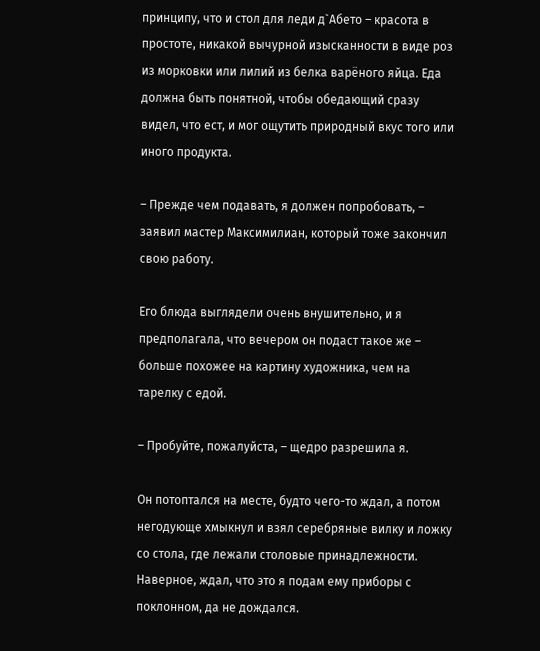принципу, что и стол для леди д`Абето – красота в простоте, никакой вычурной изысканности в виде роз из морковки или лилий из белка варёного яйца. Еда должна быть понятной, чтобы обедающий сразу видел, что ест, и мог ощутить природный вкус того или иного продукта.

– Прежде чем подавать, я должен попробовать, – заявил мастер Максимилиан, который тоже закончил свою работу.

Его блюда выглядели очень внушительно, и я предполагала, что вечером он подаст такое же – больше похожее на картину художника, чем на тарелку с едой.

– Пробуйте, пожалуйста, – щедро разрешила я.

Он потоптался на месте, будто чего-то ждал, а потом негодующе хмыкнул и взял серебряные вилку и ложку со стола, где лежали столовые принадлежности. Наверное, ждал, что это я подам ему приборы с поклонном, да не дождался.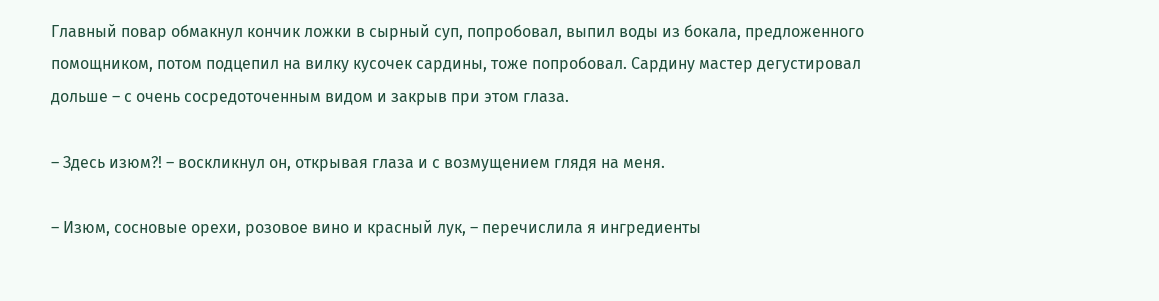Главный повар обмакнул кончик ложки в сырный суп, попробовал, выпил воды из бокала, предложенного помощником, потом подцепил на вилку кусочек сардины, тоже попробовал. Сардину мастер дегустировал дольше – с очень сосредоточенным видом и закрыв при этом глаза.

– Здесь изюм?! – воскликнул он, открывая глаза и с возмущением глядя на меня.

– Изюм, сосновые орехи, розовое вино и красный лук, – перечислила я ингредиенты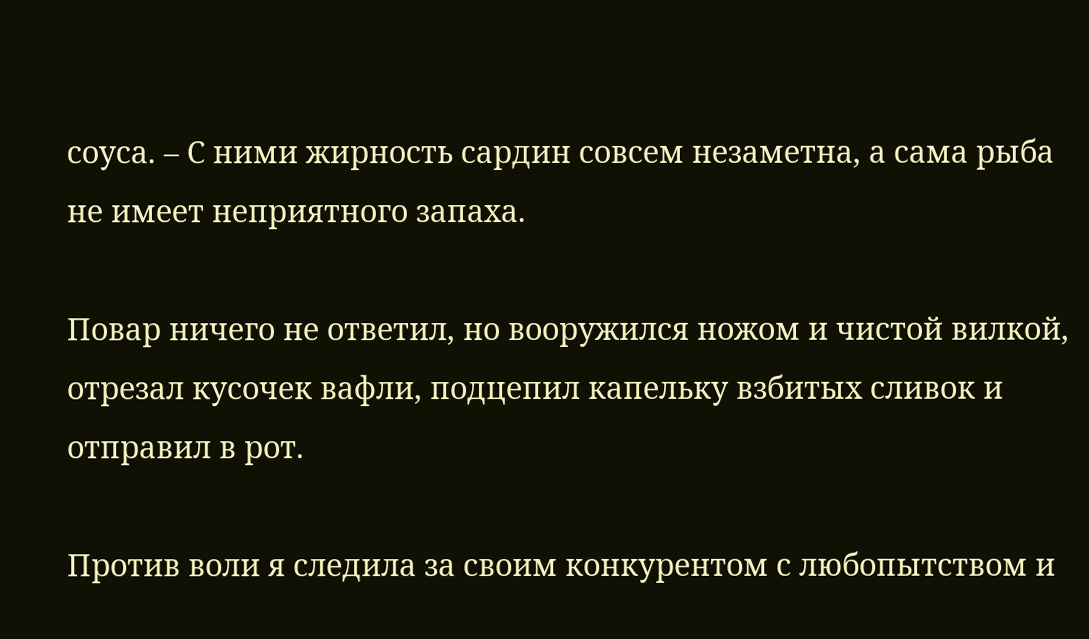соуса. – С ними жирность сардин совсем незаметна, а сама рыба не имеет неприятного запаха.

Повар ничего не ответил, но вооружился ножом и чистой вилкой, отрезал кусочек вафли, подцепил капельку взбитых сливок и отправил в рот.

Против воли я следила за своим конкурентом с любопытством и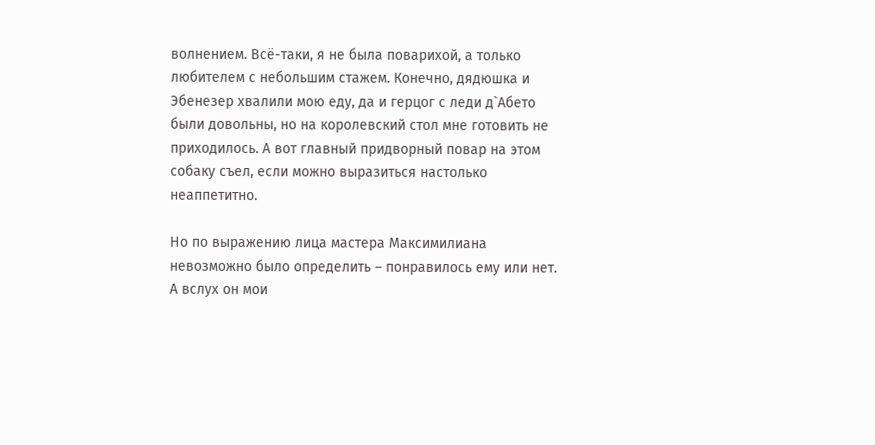волнением. Всё-таки, я не была поварихой, а только любителем с небольшим стажем. Конечно, дядюшка и Эбенезер хвалили мою еду, да и герцог с леди д`Абето были довольны, но на королевский стол мне готовить не приходилось. А вот главный придворный повар на этом собаку съел, если можно выразиться настолько неаппетитно.

Но по выражению лица мастера Максимилиана невозможно было определить – понравилось ему или нет. А вслух он мои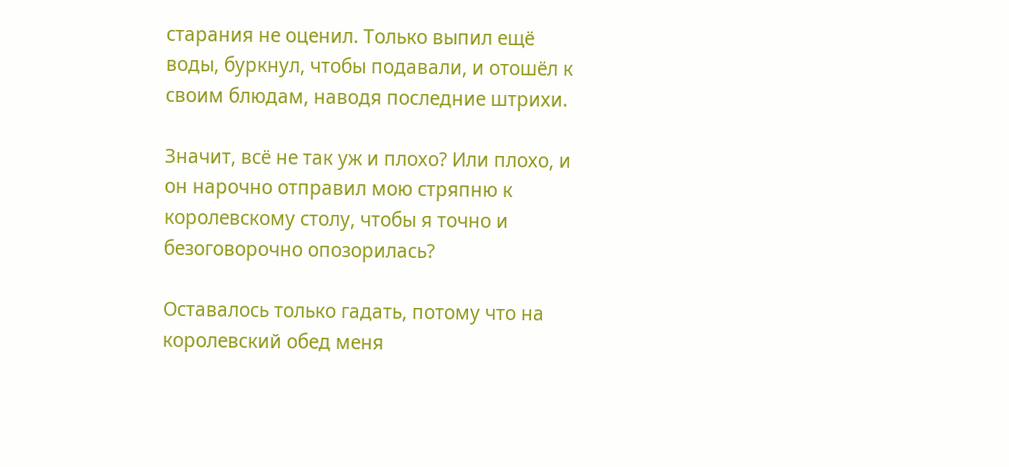старания не оценил. Только выпил ещё воды, буркнул, чтобы подавали, и отошёл к своим блюдам, наводя последние штрихи.

Значит, всё не так уж и плохо? Или плохо, и он нарочно отправил мою стряпню к королевскому столу, чтобы я точно и безоговорочно опозорилась?

Оставалось только гадать, потому что на королевский обед меня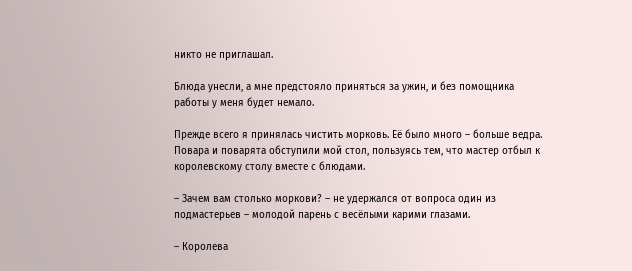никто не приглашал.

Блюда унесли, а мне предстояло приняться за ужин, и без помощника работы у меня будет немало.

Прежде всего я принялась чистить морковь. Её было много – больше ведра. Повара и поварята обступили мой стол, пользуясь тем, что мастер отбыл к королевскому столу вместе с блюдами.

– Зачем вам столько моркови? – не удержался от вопроса один из подмастерьев – молодой парень с весёлыми карими глазами.

– Королева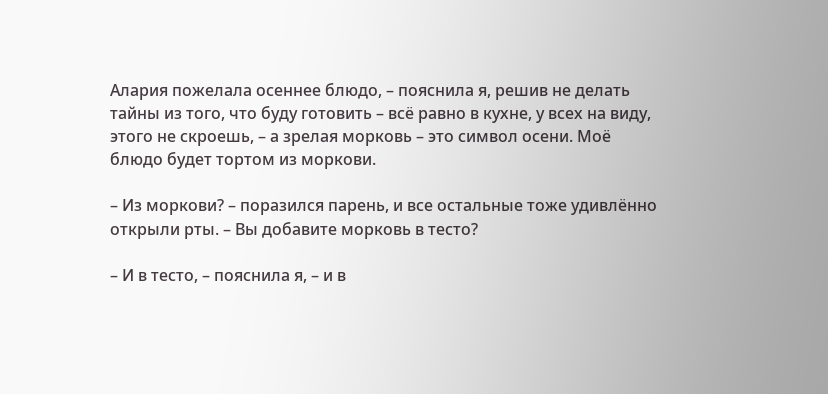Алария пожелала осеннее блюдо, – пояснила я, решив не делать тайны из того, что буду готовить – всё равно в кухне, у всех на виду, этого не скроешь, – а зрелая морковь – это символ осени. Моё блюдо будет тортом из моркови.

– Из моркови? – поразился парень, и все остальные тоже удивлённо открыли рты. – Вы добавите морковь в тесто?

– И в тесто, – пояснила я, – и в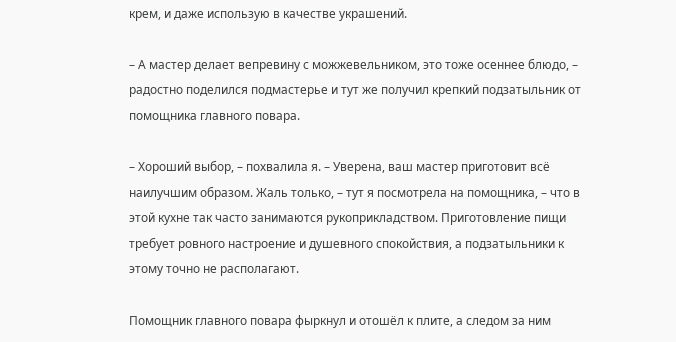крем, и даже использую в качестве украшений.

– А мастер делает вепревину с можжевельником, это тоже осеннее блюдо, – радостно поделился подмастерье и тут же получил крепкий подзатыльник от помощника главного повара.

– Хороший выбор, – похвалила я. – Уверена, ваш мастер приготовит всё наилучшим образом. Жаль только, – тут я посмотрела на помощника, – что в этой кухне так часто занимаются рукоприкладством. Приготовление пищи требует ровного настроение и душевного спокойствия, а подзатыльники к этому точно не располагают.

Помощник главного повара фыркнул и отошёл к плите, а следом за ним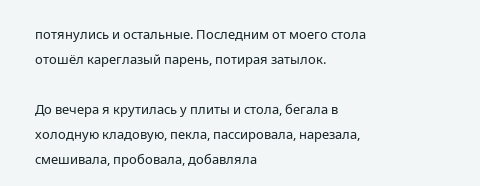потянулись и остальные. Последним от моего стола отошёл кареглазый парень, потирая затылок.

До вечера я крутилась у плиты и стола, бегала в холодную кладовую, пекла, пассировала, нарезала, смешивала, пробовала, добавляла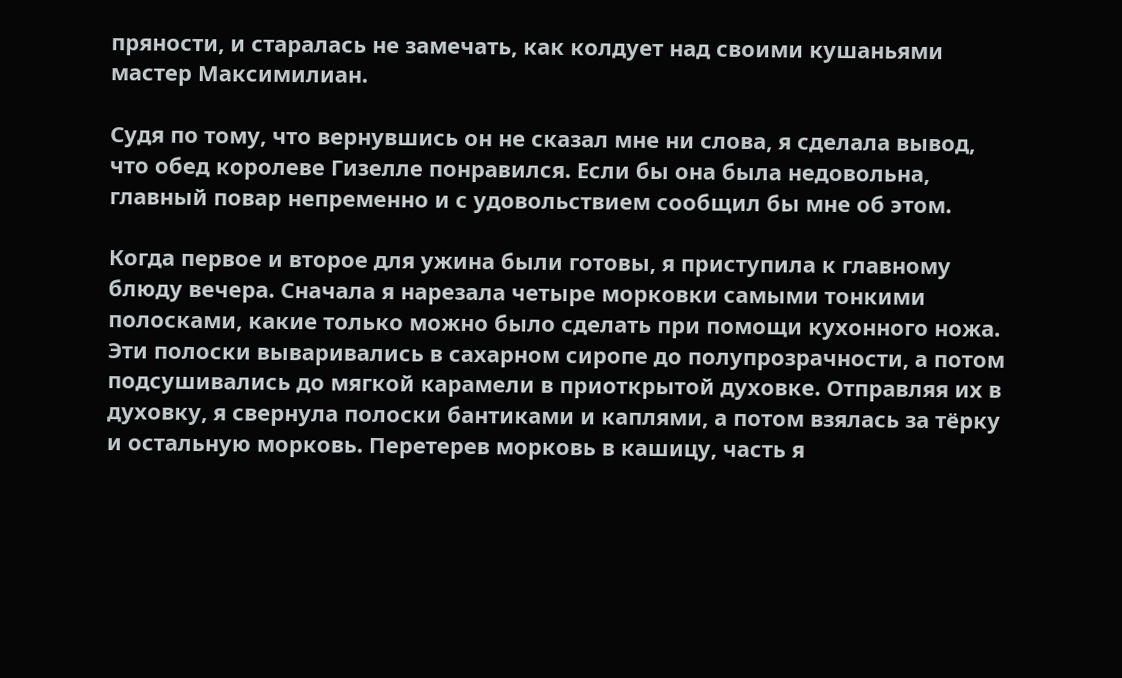пряности, и старалась не замечать, как колдует над своими кушаньями мастер Максимилиан.

Судя по тому, что вернувшись он не сказал мне ни слова, я сделала вывод, что обед королеве Гизелле понравился. Если бы она была недовольна, главный повар непременно и с удовольствием сообщил бы мне об этом.

Когда первое и второе для ужина были готовы, я приступила к главному блюду вечера. Сначала я нарезала четыре морковки самыми тонкими полосками, какие только можно было сделать при помощи кухонного ножа. Эти полоски вываривались в сахарном сиропе до полупрозрачности, а потом подсушивались до мягкой карамели в приоткрытой духовке. Отправляя их в духовку, я свернула полоски бантиками и каплями, а потом взялась за тёрку и остальную морковь. Перетерев морковь в кашицу, часть я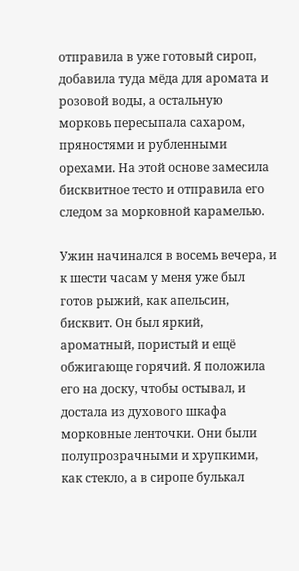отправила в уже готовый сироп, добавила туда мёда для аромата и розовой воды, а остальную морковь пересыпала сахаром, пряностями и рубленными орехами. На этой основе замесила бисквитное тесто и отправила его следом за морковной карамелью.

Ужин начинался в восемь вечера, и к шести часам у меня уже был готов рыжий, как апельсин, бисквит. Он был яркий, ароматный, пористый и ещё обжигающе горячий. Я положила его на доску, чтобы остывал, и достала из духового шкафа морковные ленточки. Они были полупрозрачными и хрупкими, как стекло, а в сиропе булькал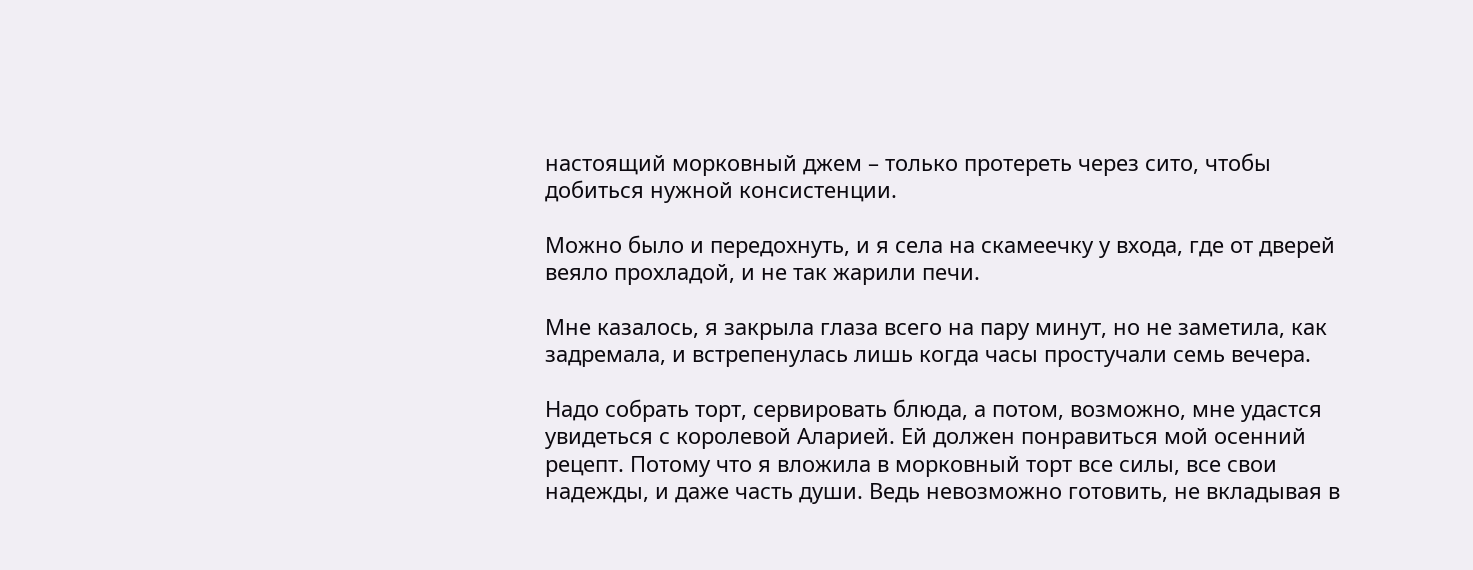настоящий морковный джем – только протереть через сито, чтобы добиться нужной консистенции.

Можно было и передохнуть, и я села на скамеечку у входа, где от дверей веяло прохладой, и не так жарили печи.

Мне казалось, я закрыла глаза всего на пару минут, но не заметила, как задремала, и встрепенулась лишь когда часы простучали семь вечера.

Надо собрать торт, сервировать блюда, а потом, возможно, мне удастся увидеться с королевой Аларией. Ей должен понравиться мой осенний рецепт. Потому что я вложила в морковный торт все силы, все свои надежды, и даже часть души. Ведь невозможно готовить, не вкладывая в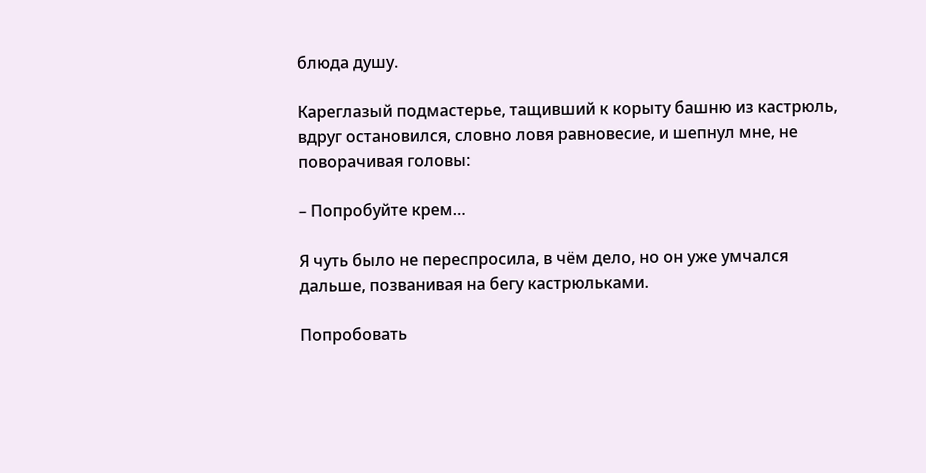блюда душу.

Кареглазый подмастерье, тащивший к корыту башню из кастрюль, вдруг остановился, словно ловя равновесие, и шепнул мне, не поворачивая головы:

– Попробуйте крем…

Я чуть было не переспросила, в чём дело, но он уже умчался дальше, позванивая на бегу кастрюльками.

Попробовать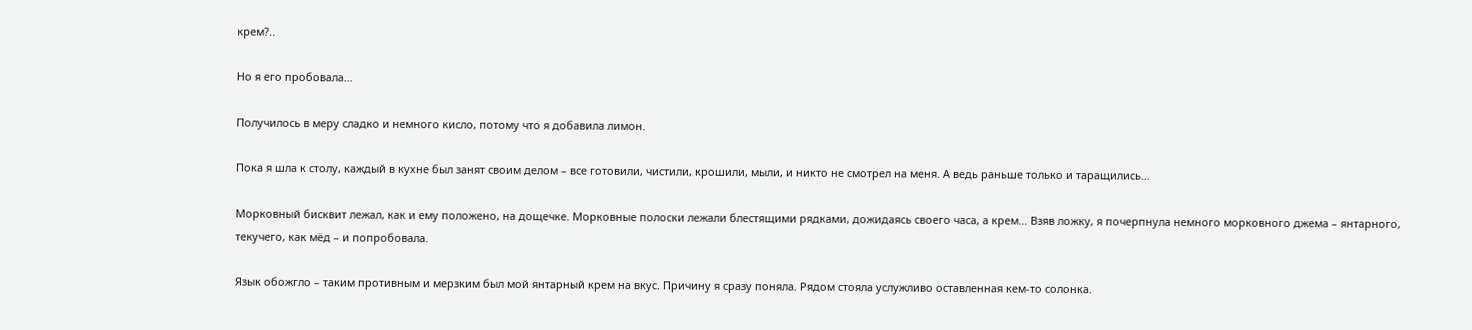крем?..

Но я его пробовала…

Получилось в меру сладко и немного кисло, потому что я добавила лимон.

Пока я шла к столу, каждый в кухне был занят своим делом – все готовили, чистили, крошили, мыли, и никто не смотрел на меня. А ведь раньше только и таращились…

Морковный бисквит лежал, как и ему положено, на дощечке. Морковные полоски лежали блестящими рядками, дожидаясь своего часа, а крем… Взяв ложку, я почерпнула немного морковного джема – янтарного, текучего, как мёд – и попробовала.

Язык обожгло – таким противным и мерзким был мой янтарный крем на вкус. Причину я сразу поняла. Рядом стояла услужливо оставленная кем-то солонка.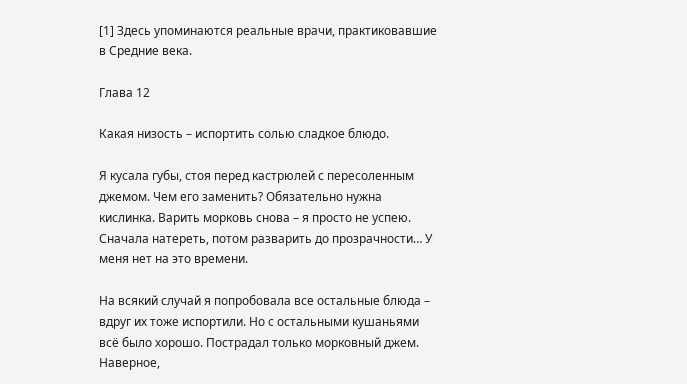[1] Здесь упоминаются реальные врачи, практиковавшие в Средние века.

Глава 12

Какая низость – испортить солью сладкое блюдо.

Я кусала губы, стоя перед кастрюлей с пересоленным джемом. Чем его заменить? Обязательно нужна кислинка. Варить морковь снова – я просто не успею. Сначала натереть, потом разварить до прозрачности… У меня нет на это времени.

На всякий случай я попробовала все остальные блюда – вдруг их тоже испортили. Но с остальными кушаньями всё было хорошо. Пострадал только морковный джем. Наверное,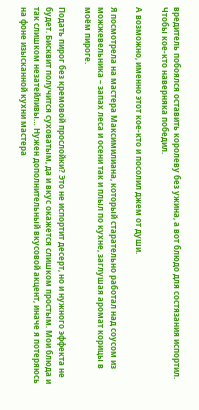вредитель побоялся оставить королеву без ужина, а вот блюдо для состязания испортил. Чтобы кое-кто наверняка победил.

А возможно, именно этот кое-кто и посолил джем от души.

Я посмотрела на мастера Максимилиана, который старательно работал над соусом из можжевельника – запах леса и осени так и плыл по кухне, заглушая аромат корицы в моём пироге.

Подать пирог без кремовой прослойки? Это не испортит десерт, но и нужного эффекта не будет. Бисквит получится суховатым, да и вкус окажется слишком простым. Мои блюда и так слишком незатейливы… Нужен дополнительный вкусовой акцент, иначе я потеряюсь на фоне изысканной кухни мастера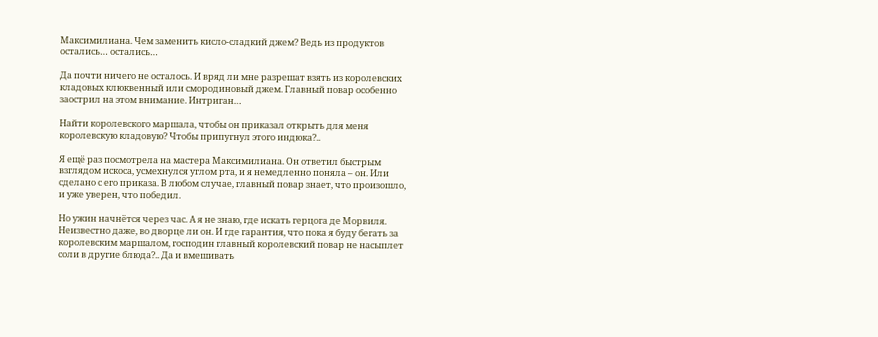Максимилиана. Чем заменить кисло-сладкий джем? Ведь из продуктов остались… остались…

Да почти ничего не осталось. И вряд ли мне разрешат взять из королевских кладовых клюквенный или смородиновый джем. Главный повар особенно заострил на этом внимание. Интриган…

Найти королевского маршала, чтобы он приказал открыть для меня королевскую кладовую? Чтобы припугнул этого индюка?..

Я ещё раз посмотрела на мастера Максимилиана. Он ответил быстрым взглядом искоса, усмехнулся углом рта, и я немедленно поняла – он. Или сделано с его приказа. В любом случае, главный повар знает, что произошло, и уже уверен, что победил.

Но ужин начнётся через час. А я не знаю, где искать герцога де Морвиля. Неизвестно даже, во дворце ли он. И где гарантия, что пока я буду бегать за королевским маршалом, господин главный королевский повар не насыплет соли в другие блюда?.. Да и вмешивать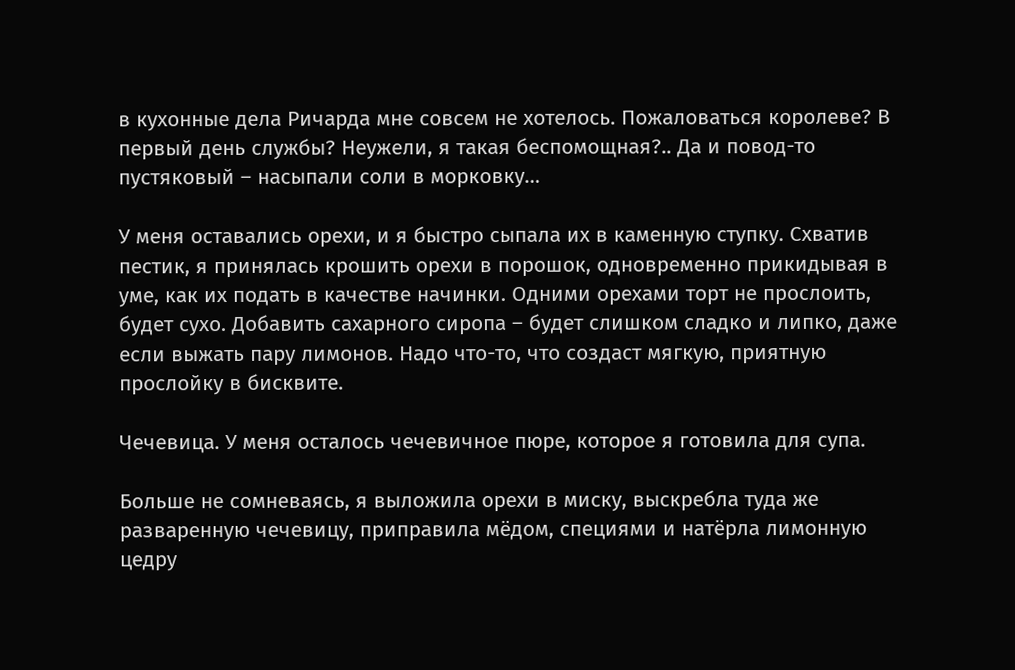в кухонные дела Ричарда мне совсем не хотелось. Пожаловаться королеве? В первый день службы? Неужели, я такая беспомощная?.. Да и повод-то пустяковый – насыпали соли в морковку…

У меня оставались орехи, и я быстро сыпала их в каменную ступку. Схватив пестик, я принялась крошить орехи в порошок, одновременно прикидывая в уме, как их подать в качестве начинки. Одними орехами торт не прослоить, будет сухо. Добавить сахарного сиропа – будет слишком сладко и липко, даже если выжать пару лимонов. Надо что-то, что создаст мягкую, приятную прослойку в бисквите.

Чечевица. У меня осталось чечевичное пюре, которое я готовила для супа.

Больше не сомневаясь, я выложила орехи в миску, выскребла туда же разваренную чечевицу, приправила мёдом, специями и натёрла лимонную цедру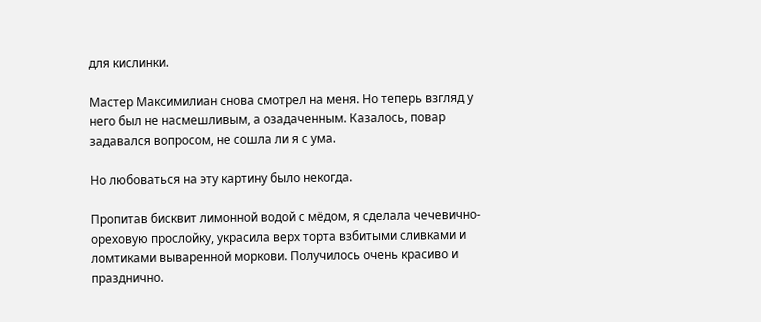для кислинки.

Мастер Максимилиан снова смотрел на меня. Но теперь взгляд у него был не насмешливым, а озадаченным. Казалось, повар задавался вопросом, не сошла ли я с ума.

Но любоваться на эту картину было некогда.

Пропитав бисквит лимонной водой с мёдом, я сделала чечевично-ореховую прослойку, украсила верх торта взбитыми сливками и ломтиками вываренной моркови. Получилось очень красиво и празднично.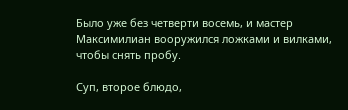Было уже без четверти восемь, и мастер Максимилиан вооружился ложками и вилками, чтобы снять пробу.

Суп, второе блюдо,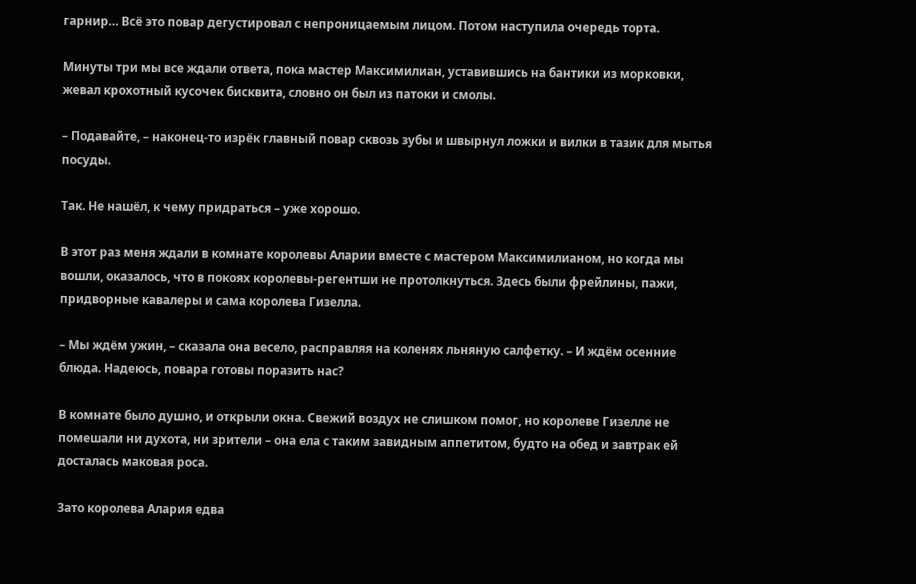гарнир… Всё это повар дегустировал с непроницаемым лицом. Потом наступила очередь торта.

Минуты три мы все ждали ответа, пока мастер Максимилиан, уставившись на бантики из морковки, жевал крохотный кусочек бисквита, словно он был из патоки и смолы.

– Подавайте, – наконец-то изрёк главный повар сквозь зубы и швырнул ложки и вилки в тазик для мытья посуды.

Так. Не нашёл, к чему придраться – уже хорошо.

В этот раз меня ждали в комнате королевы Аларии вместе с мастером Максимилианом, но когда мы вошли, оказалось, что в покоях королевы-регентши не протолкнуться. Здесь были фрейлины, пажи, придворные кавалеры и сама королева Гизелла.

– Мы ждём ужин, – сказала она весело, расправляя на коленях льняную салфетку. – И ждём осенние блюда. Надеюсь, повара готовы поразить нас?

В комнате было душно, и открыли окна. Свежий воздух не слишком помог, но королеве Гизелле не помешали ни духота, ни зрители – она ела с таким завидным аппетитом, будто на обед и завтрак ей досталась маковая роса.

Зато королева Алария едва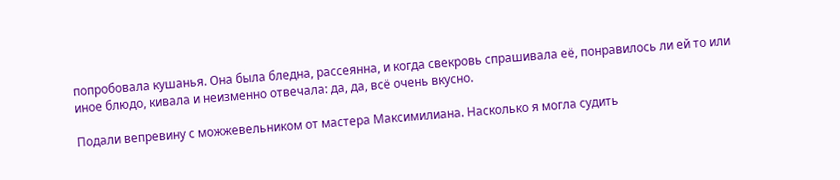попробовала кушанья. Она была бледна, рассеянна, и когда свекровь спрашивала её, понравилось ли ей то или иное блюдо, кивала и неизменно отвечала: да, да, всё очень вкусно.

Подали вепревину с можжевельником от мастера Максимилиана. Насколько я могла судить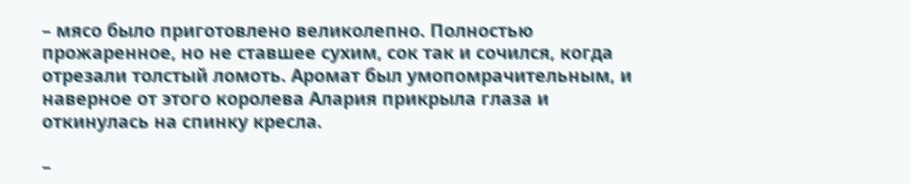– мясо было приготовлено великолепно. Полностью прожаренное, но не ставшее сухим, сок так и сочился, когда отрезали толстый ломоть. Аромат был умопомрачительным, и наверное от этого королева Алария прикрыла глаза и откинулась на спинку кресла.

–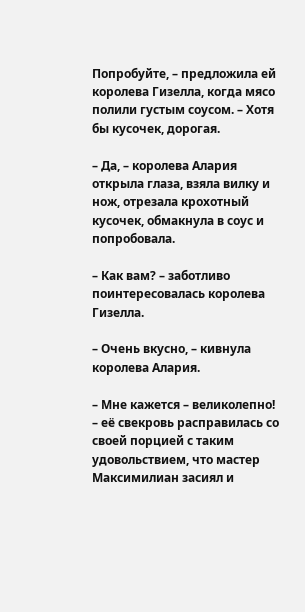Попробуйте, – предложила ей королева Гизелла, когда мясо полили густым соусом. – Хотя бы кусочек, дорогая.

– Да, – королева Алария открыла глаза, взяла вилку и нож, отрезала крохотный кусочек, обмакнула в соус и попробовала.

– Как вам? – заботливо поинтересовалась королева Гизелла.

– Очень вкусно, – кивнула королева Алария.

– Мне кажется – великолепно! – её свекровь расправилась со своей порцией с таким удовольствием, что мастер Максимилиан засиял и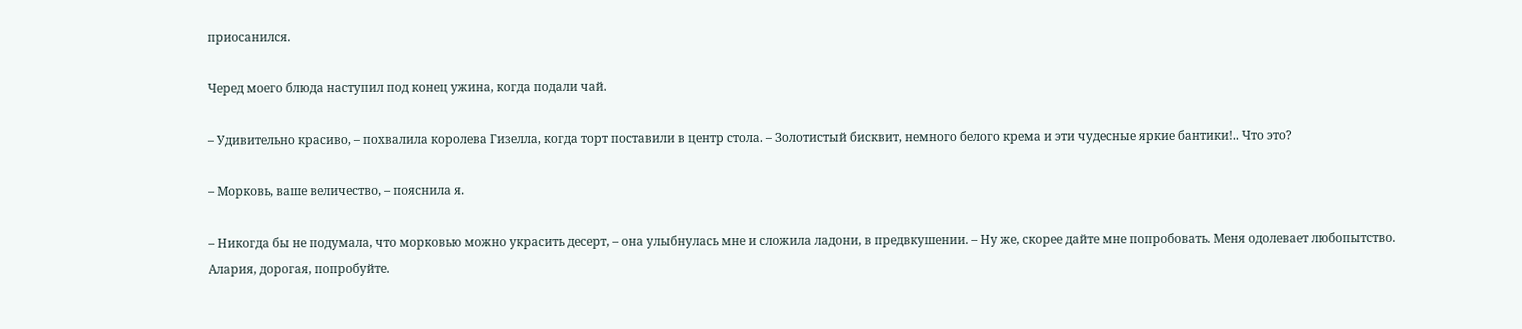приосанился.

Черед моего блюда наступил под конец ужина, когда подали чай.

– Удивительно красиво, – похвалила королева Гизелла, когда торт поставили в центр стола. – Золотистый бисквит, немного белого крема и эти чудесные яркие бантики!.. Что это?

– Морковь, ваше величество, – пояснила я.

– Никогда бы не подумала, что морковью можно украсить десерт, – она улыбнулась мне и сложила ладони, в предвкушении. – Ну же, скорее дайте мне попробовать. Меня одолевает любопытство. Алария, дорогая, попробуйте.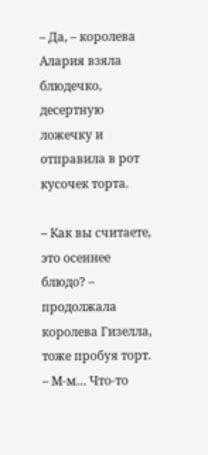– Да, – королева Алария взяла блюдечко, десертную ложечку и отправила в рот кусочек торта.

– Как вы считаете, это осеннее блюдо? – продолжала королева Гизелла, тоже пробуя торт. – М-м… Что-то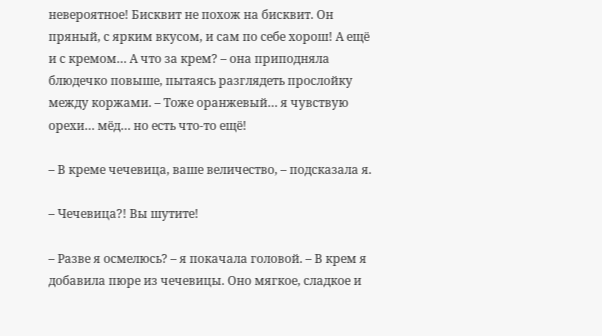невероятное! Бисквит не похож на бисквит. Он пряный, с ярким вкусом, и сам по себе хорош! А ещё и с кремом… А что за крем? – она приподняла блюдечко повыше, пытаясь разглядеть прослойку между коржами. – Тоже оранжевый… я чувствую орехи… мёд… но есть что-то ещё!

– В креме чечевица, ваше величество, – подсказала я.

– Чечевица?! Вы шутите!

– Разве я осмелюсь? – я покачала головой. – В крем я добавила пюре из чечевицы. Оно мягкое, сладкое и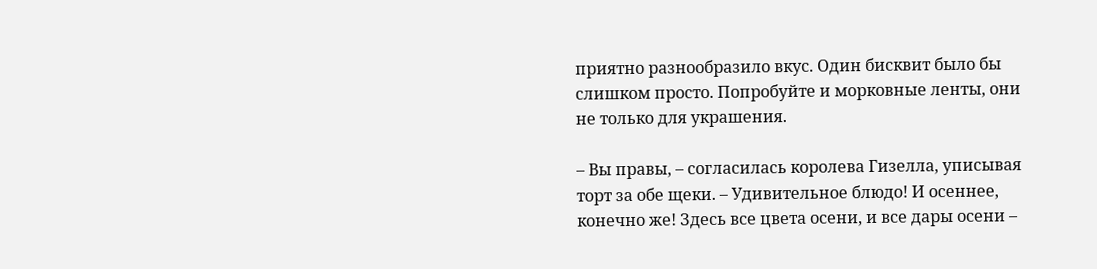приятно разнообразило вкус. Один бисквит было бы слишком просто. Попробуйте и морковные ленты, они не только для украшения.

– Вы правы, – согласилась королева Гизелла, уписывая торт за обе щеки. – Удивительное блюдо! И осеннее, конечно же! Здесь все цвета осени, и все дары осени –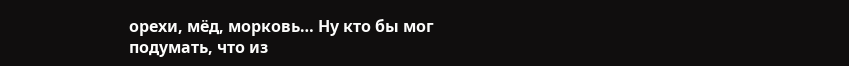орехи, мёд, морковь… Ну кто бы мог подумать, что из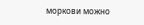моркови можно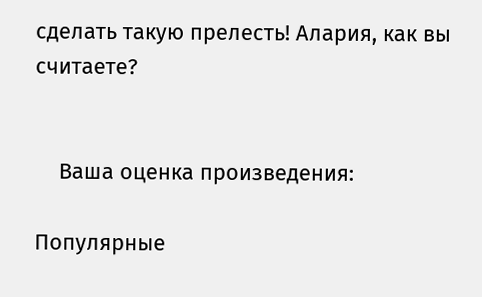сделать такую прелесть! Алария, как вы считаете?


    Ваша оценка произведения:

Популярные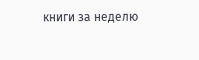книги за неделю